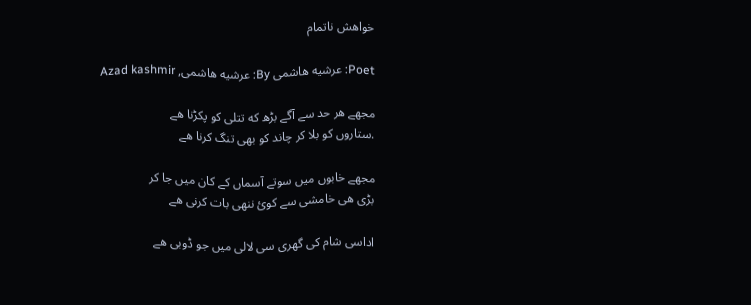خواهش ناتمام

Poet: عرشیه هاشمی By: عرشیه هاشمی, Azad kashmir

مجهے هر حد سے آگے بڑھ که تتلی کو پکڑنا هے
.ستاروں کو بلا کر چاند کو بهی تنگ کرنا هے

مجهے خابوں میں سوتے آسماں کے کان میں جا کر
بڑی هی خامشی سے کوئ ننهی بات کرنی هے

اداسی شام کی گھری سی لالی میں جو ڈوبی هے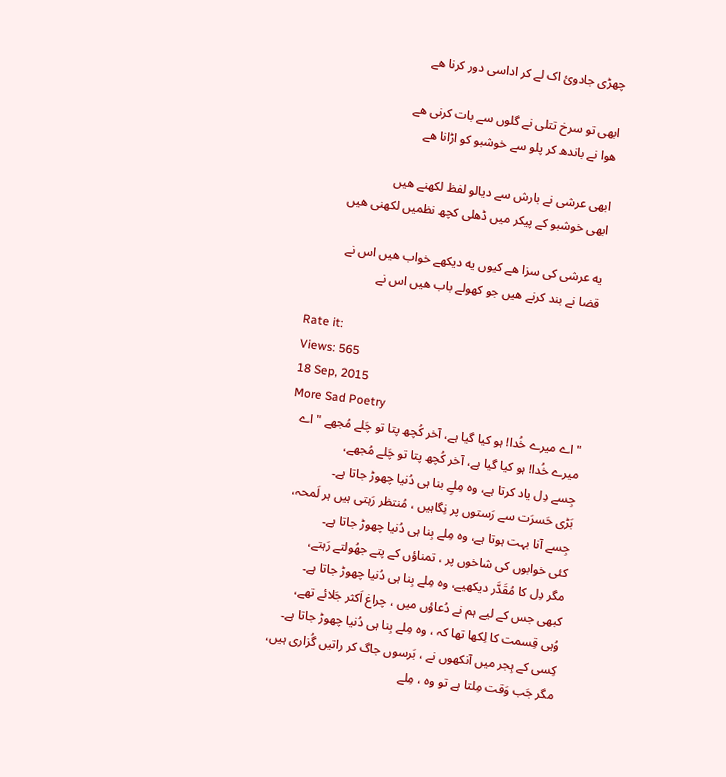چهڑی جادوئ اک لے کر اداسی دور کرنا هے

ابهی تو سرخ تتلی نے گلوں سے بات کرنی هے
هوا نے باندھ کر پلو سے خوشبو کو اڑانا هے

ابهی عرشی نے بارش سے دیالو لفظ لکھنے هیں
ابهی خوشبو کے پیکر میں ڈهلی کچھ نظمیں لکھنی هیں

یه عرشی کی سزا هے کیوں یه دیکهے خواب هیں اس نے
قضا نے بند کرنے هیں جو کهولے باب هیں اس نے

Rate it:
Views: 565
18 Sep, 2015
More Sad Poetry
" اے میرے خُدا! ہو کیا گیا ہے، آخر کُچھ پتا تو چَلے مُجھے " اے میرے خُدا! ہو کیا گیا ہے، آخر کُچھ پتا تو چَلے مُجھے،
جِسے دِل یاد کرتا ہے، وہ مِلےِ بنا ہی دُنیا چھوڑ جاتا ہے۔
بَڑی حَسرَت سے رَستوں پر نِگاہیں ، مُنتظر رَہتی ہیں ہر لَمحہ،
جِسے آنا بہت ہوتا ہے، وہ مِلے بِنا ہی دُنیا چھوڑ جاتا ہے۔
کئی خوابوں کی شاخوں پر ، تمناؤں کے پتے جھُولتے رَہتے،
مگر دِل کا مُقَدَّر دیکھیے، وہ مِلے بِنا ہی دُنیا چھوڑ جاتا ہے۔
کبھی جس کے لیے ہم نے دُعاؤں میں ، چراغ اَکثر جَلائے تھے،
وُہی قِسمت کا لِکھا تھا کہ ، وہ مِلے بِنا ہی دُنیا چھوڑ جاتا ہے۔
کِسی کے ہِجر میں آنکھوں نے ، بَرسوں جاگ کر راتیں گُزاری ہیں،
مگر جَب وَقت مِلتا ہے تو وہ ، مِلے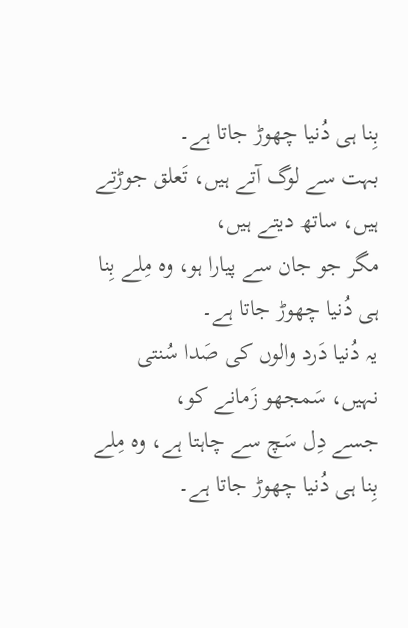بِنا ہی دُنیا چھوڑ جاتا ہے۔
بہت سے لوگ آتے ہیں، تَعلق جوڑتے ہیں، ساتھ دیتے ہیں،
مگر جو جان سے پیارا ہو، وہ مِلے بِنا ہی دُنیا چھوڑ جاتا ہے۔
یہ دُنیا دَرد والوں کی صَدا سُنتی نہیں، سَمجھو زَمانے کو،
جسے دِل سَچ سے چاہتا ہے، وہ مِلے بِنا ہی دُنیا چھوڑ جاتا ہے۔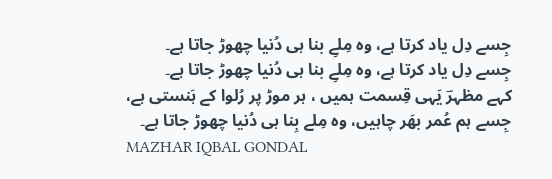جِسے دِل یاد کرتا ہے، وہ مِلےِ بنا ہی دُنیا چھوڑ جاتا ہے۔
جِسے دِل یاد کرتا ہے، وہ مِلےِ بنا ہی دُنیا چھوڑ جاتا ہے۔
کہے مظہرؔ یَہی قِسمت ہمیں ، ہر موڑ پر رُلوا کے ہَنستی ہے،
جِسے ہم عُمر بھَر چاہیں، وہ مِلے بِنا ہی دُنیا چھوڑ جاتا ہے۔
MAZHAR IQBAL GONDAL